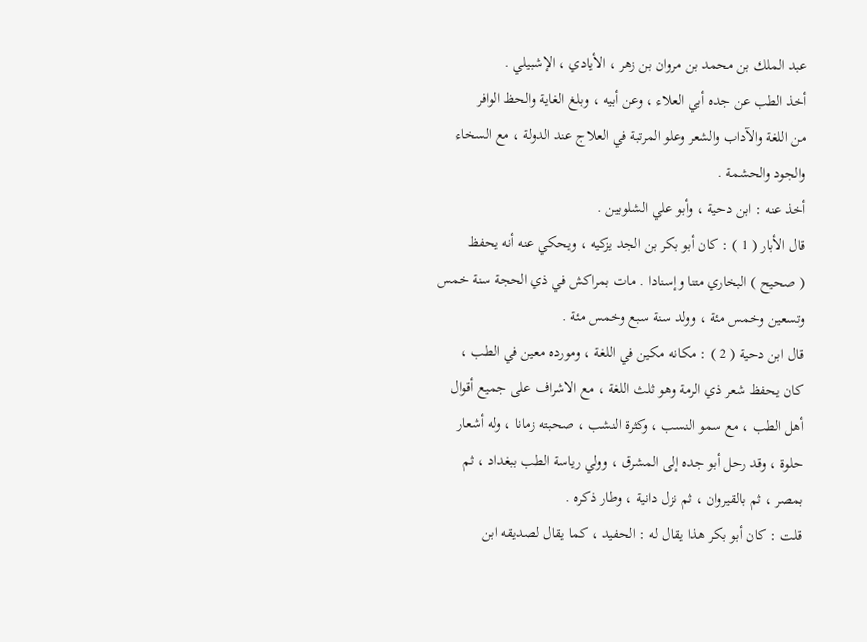عبد الملك بن محمد بن مروان بن زهر ، الأيادي ، الإشبيلي .
أخذ الطب عن جده أبي العلاء ، وعن أبيه ، وبلغ الغاية والحظ الوافر
من اللغة والآداب والشعر وعلو المرتبة في العلاج عند الدولة ، مع السخاء
والجود والحشمة .
أخذ عنه : ابن دحية ، وأبو علي الشلوبين .
قال الأبار ( 1 ) : كان أبو بكر بن الجد يزكيه ، ويحكي عنه أنه يحفظ
( صحيح ) البخاري متنا وإسنادا . مات بمراكش في ذي الحجة سنة خمس
وتسعين وخمس مئة ، وولد سنة سبع وخمس مئة .
قال ابن دحية ( 2 ) : مكانه مكين في اللغة ، ومورده معين في الطب ،
كان يحفظ شعر ذي الرمة وهو ثلث اللغة ، مع الاشراف على جميع أقوال
أهل الطب ، مع سمو النسب ، وكثرة النشب ، صحبته زمانا ، وله أشعار
حلوة ، وقد رحل أبو جده إلى المشرق ، وولي رياسة الطب ببغداد ، ثم
بمصر ، ثم بالقيروان ، ثم نزل دانية ، وطار ذكره .
قلت : كان أبو بكر هذا يقال له : الحفيد ، كما يقال لصديقه ابن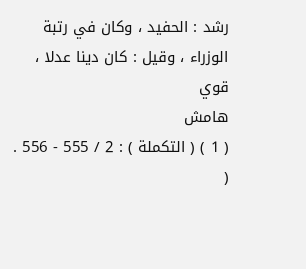رشد : الحفيد ، وكان في رتبة الوزراء ، وقيل : كان دينا عدلا ، قوي
هامش
( 1 ) ( التكملة ) : 2 / 555 - 556 .
(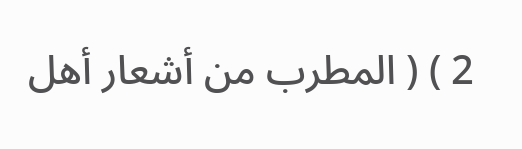2 ) ( المطرب من أشعار أهل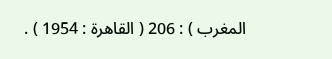المغرب ) : 206 ( القاهرة : 1954 ) .